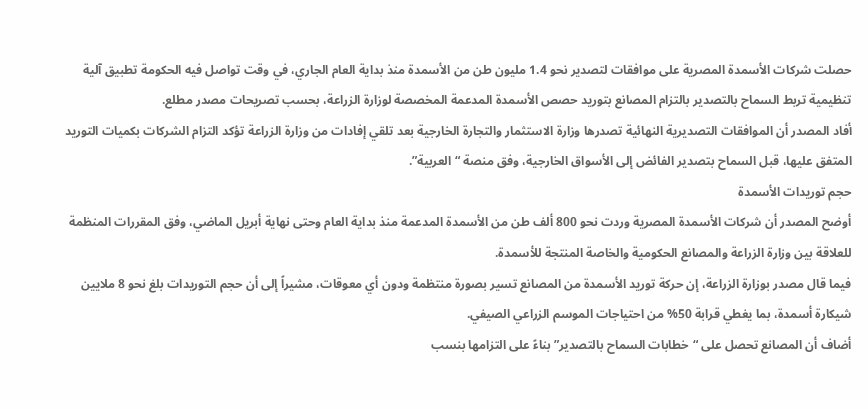حصلت شركات الأسمدة المصرية على موافقات لتصدير نحو 1.4 مليون طن من الأسمدة منذ بداية العام الجاري، في وقت تواصل فيه الحكومة تطبيق آلية تنظيمية تربط السماح بالتصدير بالتزام المصانع بتوريد حصص الأسمدة المدعمة المخصصة لوزارة الزراعة، بحسب تصريحات مصدر مطلع.
أفاد المصدر أن الموافقات التصديرية النهائية تصدرها وزارة الاستثمار والتجارة الخارجية بعد تلقي إفادات من وزارة الزراعة تؤكد التزام الشركات بكميات التوريد المتفق عليها، قبل السماح بتصدير الفائض إلى الأسواق الخارجية، وفق منصة “العربية”.
حجم توريدات الأسمدة
أوضح المصدر أن شركات الأسمدة المصرية وردت نحو 800 ألف طن من الأسمدة المدعمة منذ بداية العام وحتى نهاية أبريل الماضي، وفق المقررات المنظمة للعلاقة بين وزارة الزراعة والمصانع الحكومية والخاصة المنتجة للأسمدة.
فيما قال مصدر بوزارة الزراعة، إن حركة توريد الأسمدة من المصانع تسير بصورة منتظمة ودون أي معوقات، مشيراً إلى أن حجم التوريدات بلغ نحو 8 ملايين شيكارة أسمدة، بما يغطي قرابة 50% من احتياجات الموسم الزراعي الصيفي.
أضاف أن المصانع تحصل على “خطابات السماح بالتصدير” بناءً على التزامها بنسب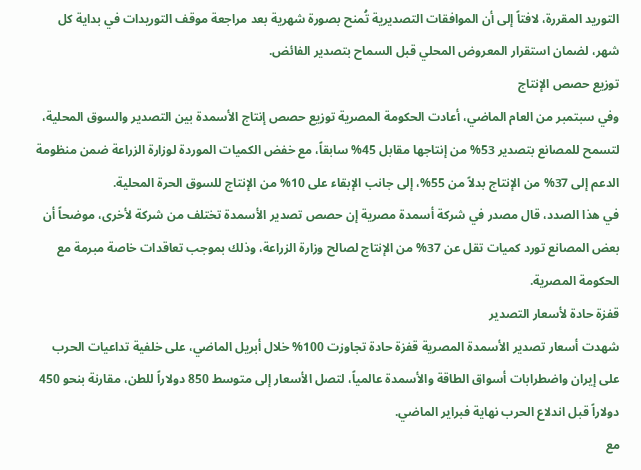التوريد المقررة، لافتاً إلى أن الموافقات التصديرية تُمنح بصورة شهرية بعد مراجعة موقف التوريدات في بداية كل شهر، لضمان استقرار المعروض المحلي قبل السماح بتصدير الفائض.
توزيع حصص الإنتاج
وفي سبتمبر من العام الماضي، أعادت الحكومة المصرية توزيع حصص إنتاج الأسمدة بين التصدير والسوق المحلية، لتسمح للمصانع بتصدير 53% من إنتاجها مقابل 45% سابقاً، مع خفض الكميات الموردة لوزارة الزراعة ضمن منظومة الدعم إلى 37% من الإنتاج بدلاً من 55%، إلى جانب الإبقاء على 10% من الإنتاج للسوق الحرة المحلية.
في هذا الصدد، قال مصدر في شركة أسمدة مصرية إن حصص تصدير الأسمدة تختلف من شركة لأخرى، موضحاً أن بعض المصانع تورد كميات تقل عن 37% من الإنتاج لصالح وزارة الزراعة، وذلك بموجب تعاقدات خاصة مبرمة مع الحكومة المصرية.
قفزة حادة لأسعار التصدير
شهدت أسعار تصدير الأسمدة المصرية قفزة حادة تجاوزت 100% خلال أبريل الماضي، على خلفية تداعيات الحرب على إيران واضطرابات أسواق الطاقة والأسمدة عالمياً، لتصل الأسعار إلى متوسط 850 دولاراً للطن، مقارنة بنحو 450 دولاراً قبل اندلاع الحرب نهاية فبراير الماضي.
مع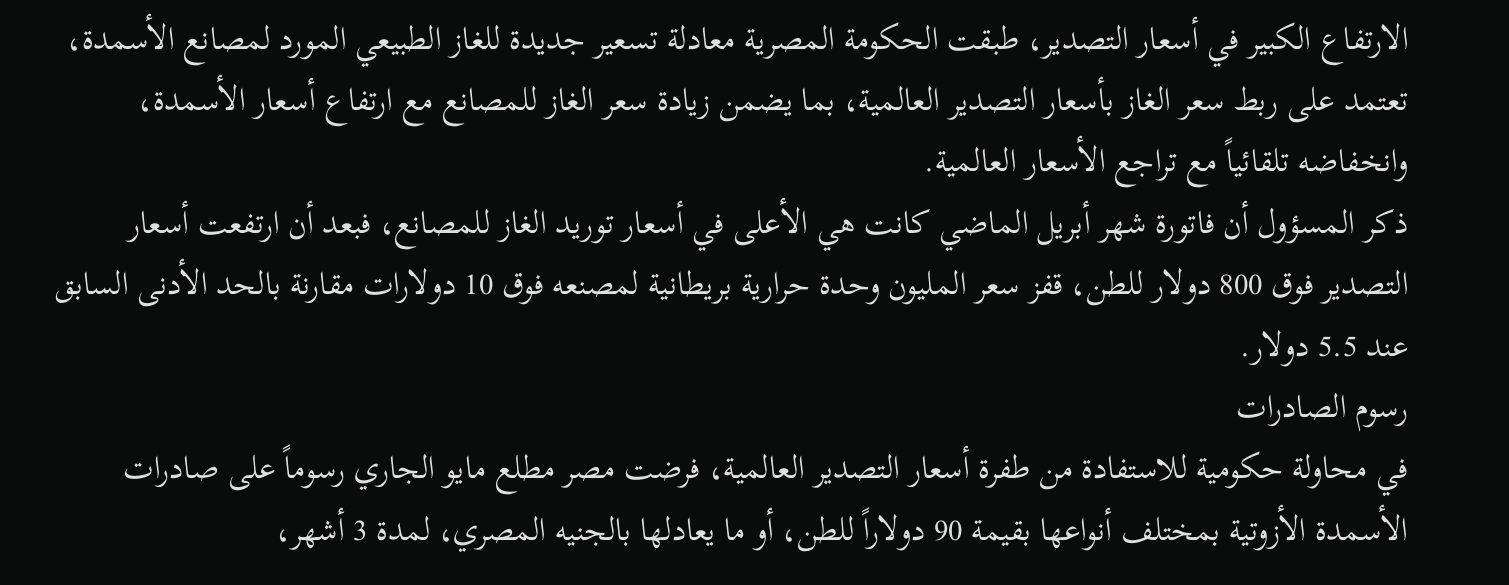الارتفاع الكبير في أسعار التصدير، طبقت الحكومة المصرية معادلة تسعير جديدة للغاز الطبيعي المورد لمصانع الأسمدة، تعتمد على ربط سعر الغاز بأسعار التصدير العالمية، بما يضمن زيادة سعر الغاز للمصانع مع ارتفاع أسعار الأسمدة، وانخفاضه تلقائياً مع تراجع الأسعار العالمية.
ذكر المسؤول أن فاتورة شهر أبريل الماضي كانت هي الأعلى في أسعار توريد الغاز للمصانع، فبعد أن ارتفعت أسعار التصدير فوق 800 دولار للطن، قفز سعر المليون وحدة حرارية بريطانية لمصنعه فوق 10 دولارات مقارنة بالحد الأدنى السابق عند 5.5 دولار.
رسوم الصادرات
في محاولة حكومية للاستفادة من طفرة أسعار التصدير العالمية، فرضت مصر مطلع مايو الجاري رسوماً على صادرات الأسمدة الأزوتية بمختلف أنواعها بقيمة 90 دولاراً للطن، أو ما يعادلها بالجنيه المصري، لمدة 3 أشهر،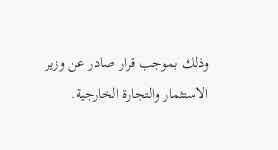وذلك بموجب قرار صادر عن وزير الاستثمار والتجارة الخارجية.